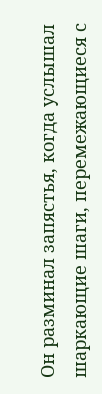Он разминал запястья, когда услышал шаркающие шаги, перемежающиеся с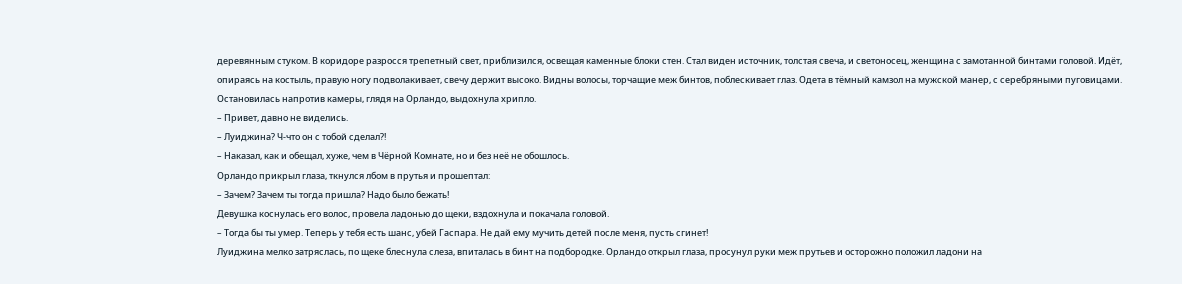деревянным стуком. В коридоре разросся трепетный свет, приблизился, освещая каменные блоки стен. Стал виден источник, толстая свеча, и светоносец, женщина с замотанной бинтами головой. Идёт, опираясь на костыль, правую ногу подволакивает, свечу держит высоко. Видны волосы, торчащие меж бинтов, поблескивает глаз. Одета в тёмный камзол на мужской манер, с серебряными пуговицами.
Остановилась напротив камеры, глядя на Орландо, выдохнула хрипло.
– Привет, давно не виделись.
– Луиджина? Ч-что он с тобой сделал?!
– Наказал, как и обещал, хуже, чем в Чёрной Комнате, но и без неё не обошлось.
Орландо прикрыл глаза, ткнулся лбом в прутья и прошептал:
– Зачем? Зачем ты тогда пришла? Надо было бежать!
Девушка коснулась его волос, провела ладонью до щеки, вздохнула и покачала головой.
– Тогда бы ты умер. Теперь у тебя есть шанс, убей Гаспара. Не дай ему мучить детей после меня, пусть сгинет!
Луиджина мелко затряслась, по щеке блеснула слеза, впиталась в бинт на подбородке. Орландо открыл глаза, просунул руки меж прутьев и осторожно положил ладони на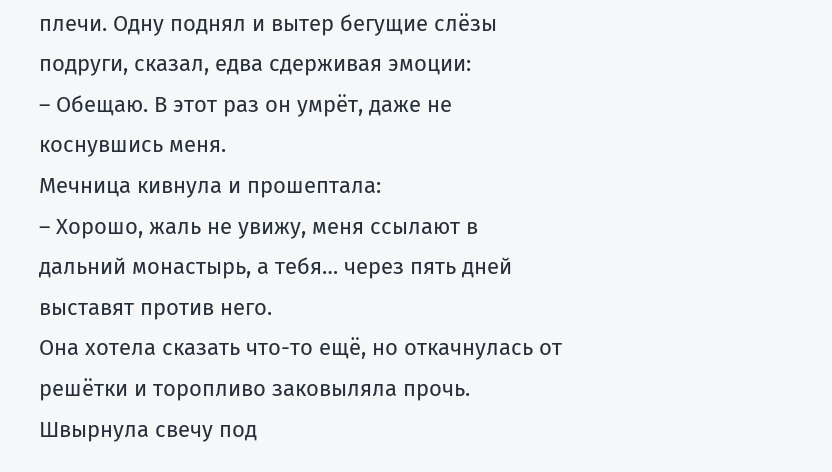плечи. Одну поднял и вытер бегущие слёзы подруги, сказал, едва сдерживая эмоции:
– Обещаю. В этот раз он умрёт, даже не коснувшись меня.
Мечница кивнула и прошептала:
– Хорошо, жаль не увижу, меня ссылают в дальний монастырь, а тебя… через пять дней выставят против него.
Она хотела сказать что-то ещё, но откачнулась от решётки и торопливо заковыляла прочь. Швырнула свечу под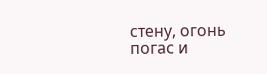стену, огонь погас и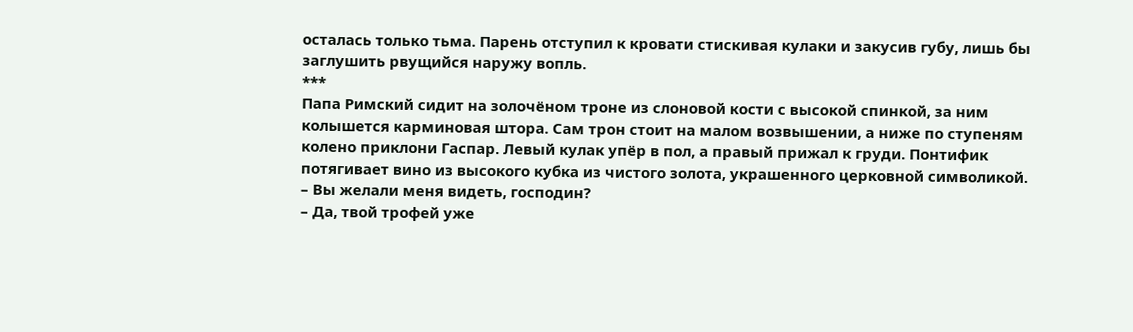осталась только тьма. Парень отступил к кровати стискивая кулаки и закусив губу, лишь бы заглушить рвущийся наружу вопль.
***
Папа Римский сидит на золочёном троне из слоновой кости с высокой спинкой, за ним колышется карминовая штора. Сам трон стоит на малом возвышении, а ниже по ступеням колено приклони Гаспар. Левый кулак упёр в пол, а правый прижал к груди. Понтифик потягивает вино из высокого кубка из чистого золота, украшенного церковной символикой.
– Вы желали меня видеть, господин?
– Да, твой трофей уже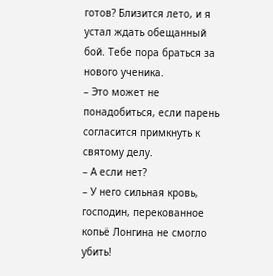готов? Близится лето, и я устал ждать обещанный бой. Тебе пора браться за нового ученика.
– Это может не понадобиться, если парень согласится примкнуть к святому делу.
– А если нет?
– У него сильная кровь, господин, перекованное копьё Лонгина не смогло убить!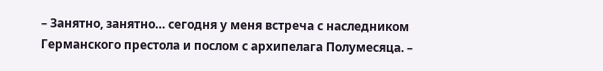– Занятно, занятно… сегодня у меня встреча с наследником Германского престола и послом с архипелага Полумесяца. –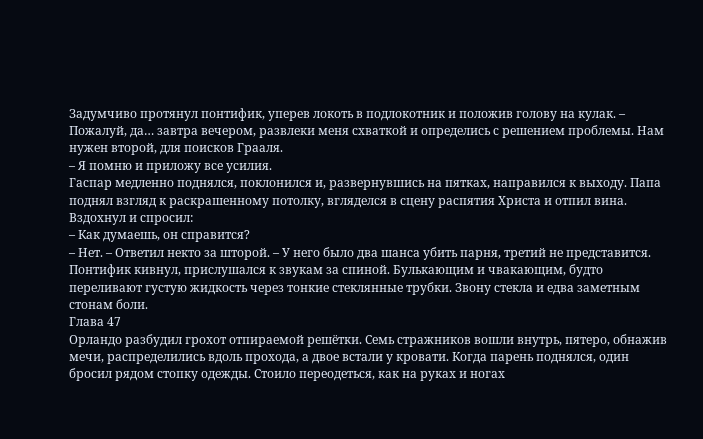Задумчиво протянул понтифик, уперев локоть в подлокотник и положив голову на кулак. – Пожалуй, да… завтра вечером, развлеки меня схваткой и определись с решением проблемы. Нам нужен второй, для поисков Грааля.
– Я помню и приложу все усилия.
Гаспар медленно поднялся, поклонился и, развернувшись на пятках, направился к выходу. Папа поднял взгляд к раскрашенному потолку, вгляделся в сцену распятия Христа и отпил вина. Вздохнул и спросил:
– Как думаешь, он справится?
– Нет. – Ответил некто за шторой. – У него было два шанса убить парня, третий не представится.
Понтифик кивнул, прислушался к звукам за спиной. Булькающим и чвакающим, будто переливают густую жидкость через тонкие стеклянные трубки. Звону стекла и едва заметным стонам боли.
Глава 47
Орландо разбудил грохот отпираемой решётки. Семь стражников вошли внутрь, пятеро, обнажив мечи, распределились вдоль прохода, а двое встали у кровати. Когда парень поднялся, один бросил рядом стопку одежды. Стоило переодеться, как на руках и ногах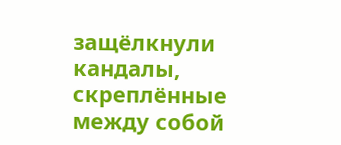защёлкнули кандалы, скреплённые между собой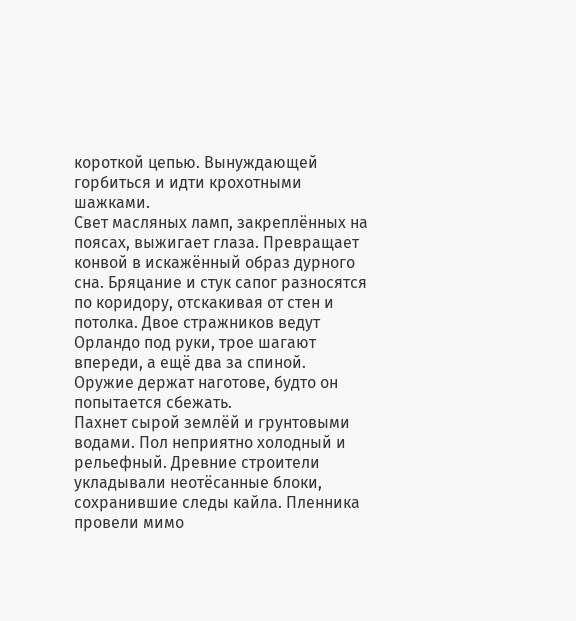короткой цепью. Вынуждающей горбиться и идти крохотными шажками.
Свет масляных ламп, закреплённых на поясах, выжигает глаза. Превращает конвой в искажённый образ дурного сна. Бряцание и стук сапог разносятся по коридору, отскакивая от стен и потолка. Двое стражников ведут Орландо под руки, трое шагают впереди, а ещё два за спиной. Оружие держат наготове, будто он попытается сбежать.
Пахнет сырой землёй и грунтовыми водами. Пол неприятно холодный и рельефный. Древние строители укладывали неотёсанные блоки, сохранившие следы кайла. Пленника провели мимо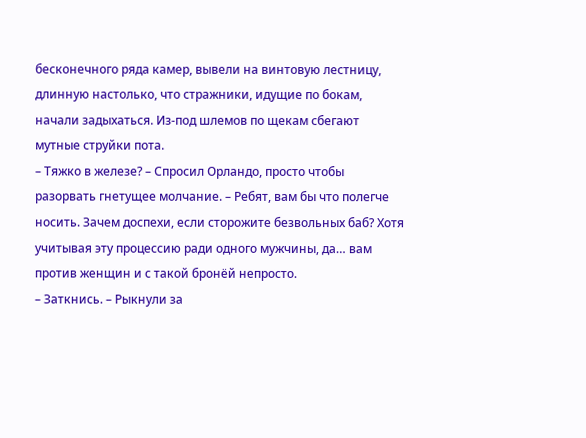бесконечного ряда камер, вывели на винтовую лестницу, длинную настолько, что стражники, идущие по бокам, начали задыхаться. Из-под шлемов по щекам сбегают мутные струйки пота.
– Тяжко в железе? – Спросил Орландо, просто чтобы разорвать гнетущее молчание. – Ребят, вам бы что полегче носить. Зачем доспехи, если сторожите безвольных баб? Хотя учитывая эту процессию ради одного мужчины, да… вам против женщин и с такой бронёй непросто.
– Заткнись. – Рыкнули за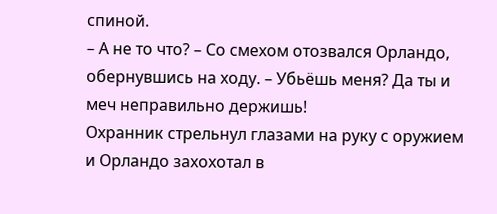спиной.
– А не то что? – Со смехом отозвался Орландо, обернувшись на ходу. – Убьёшь меня? Да ты и меч неправильно держишь!
Охранник стрельнул глазами на руку с оружием и Орландо захохотал в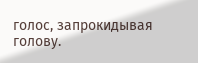голос, запрокидывая голову.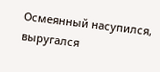Осмеянный насупился, выругался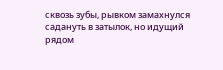сквозь зубы, рывком замахнулся садануть в затылок, но идущий рядом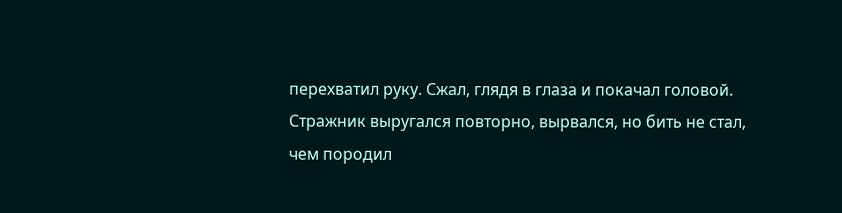перехватил руку. Сжал, глядя в глаза и покачал головой. Стражник выругался повторно, вырвался, но бить не стал, чем породил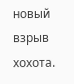новый взрыв хохота.